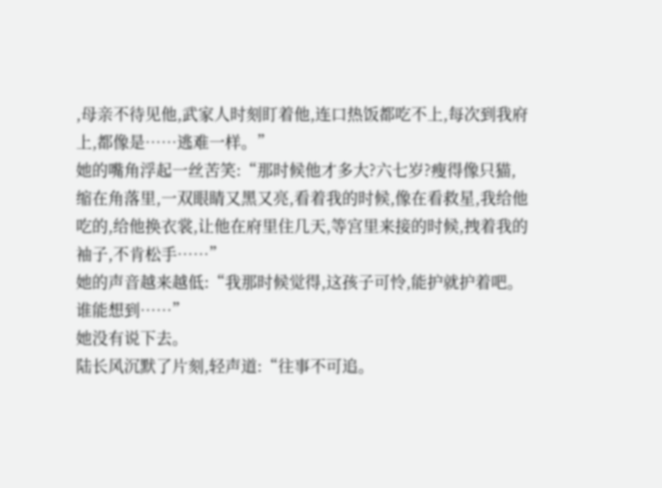,母亲不待见他,武家人时刻盯着他,连口热饭都吃不上,每次到我府上,都像是……逃难一样。”
她的嘴角浮起一丝苦笑:“那时候他才多大?六七岁?瘦得像只猫,缩在角落里,一双眼睛又黑又亮,看着我的时候,像在看救星,我给他吃的,给他换衣裳,让他在府里住几天,等宫里来接的时候,拽着我的袖子,不肯松手……”
她的声音越来越低:“我那时候觉得,这孩子可怜,能护就护着吧。谁能想到……”
她没有说下去。
陆长风沉默了片刻,轻声道:“往事不可追。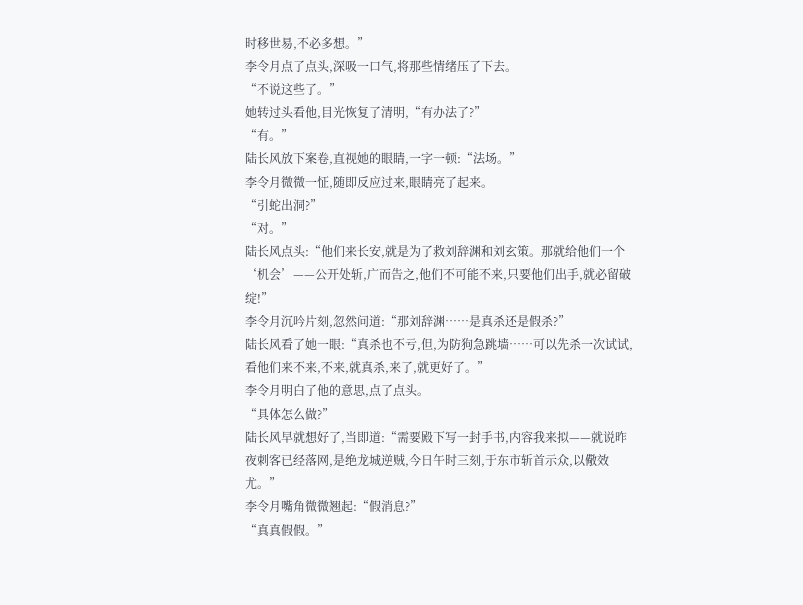时移世易,不必多想。”
李令月点了点头,深吸一口气,将那些情绪压了下去。
“不说这些了。”
她转过头看他,目光恢复了清明,“有办法了?”
“有。”
陆长风放下案卷,直视她的眼睛,一字一顿:“法场。”
李令月微微一怔,随即反应过来,眼睛亮了起来。
“引蛇出洞?”
“对。”
陆长风点头:“他们来长安,就是为了救刘辞渊和刘玄策。那就给他们一个‘机会’——公开处斩,广而告之,他们不可能不来,只要他们出手,就必留破绽!”
李令月沉吟片刻,忽然问道:“那刘辞渊……是真杀还是假杀?”
陆长风看了她一眼:“真杀也不亏,但,为防狗急跳墙……可以先杀一次试试,看他们来不来,不来,就真杀,来了,就更好了。”
李令月明白了他的意思,点了点头。
“具体怎么做?”
陆长风早就想好了,当即道:“需要殿下写一封手书,内容我来拟——就说昨夜刺客已经落网,是绝龙城逆贼,今日午时三刻,于东市斩首示众,以儆效尤。”
李令月嘴角微微翘起:“假消息?”
“真真假假。”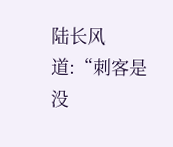陆长风道:“刺客是没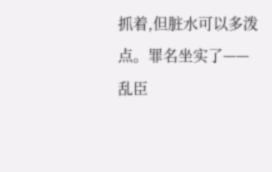抓着,但脏水可以多泼点。罪名坐实了——乱臣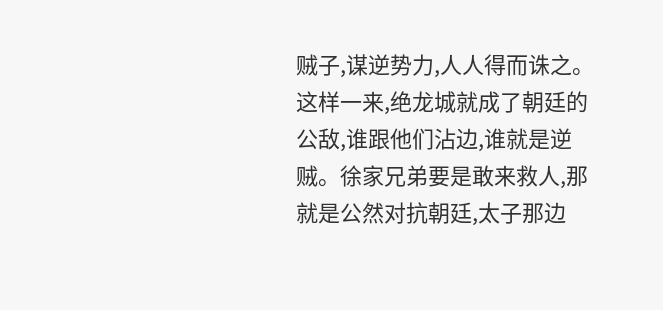贼子,谋逆势力,人人得而诛之。这样一来,绝龙城就成了朝廷的公敌,谁跟他们沾边,谁就是逆贼。徐家兄弟要是敢来救人,那就是公然对抗朝廷,太子那边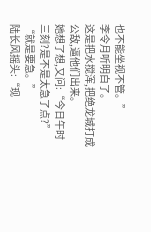也不能坐视不管。”
李令月听明白了。
这是把水搅浑,把绝龙城打成公敌,逼他们出来。
她想了想,又问:“今日午时三刻?是不是太急了点?”
“就是要急。”
陆长风摇头:“现